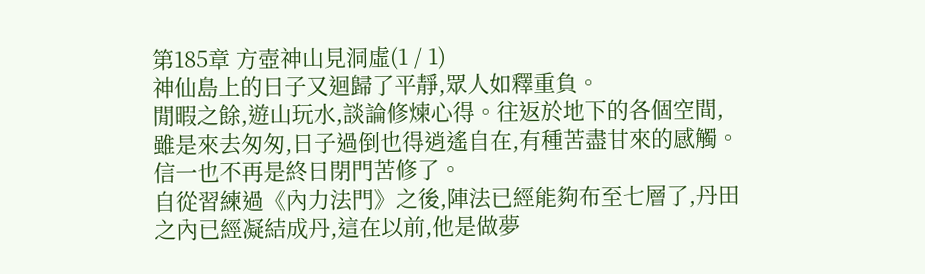第185章 方壺神山見洞虛(1 / 1)
神仙島上的日子又迴歸了平靜,眾人如釋重負。
閒暇之餘,遊山玩水,談論修煉心得。往返於地下的各個空間,雖是來去匆匆,日子過倒也得逍遙自在,有種苦盡甘來的感觸。
信一也不再是終日閉門苦修了。
自從習練過《內力法門》之後,陣法已經能夠布至七層了,丹田之內已經凝結成丹,這在以前,他是做夢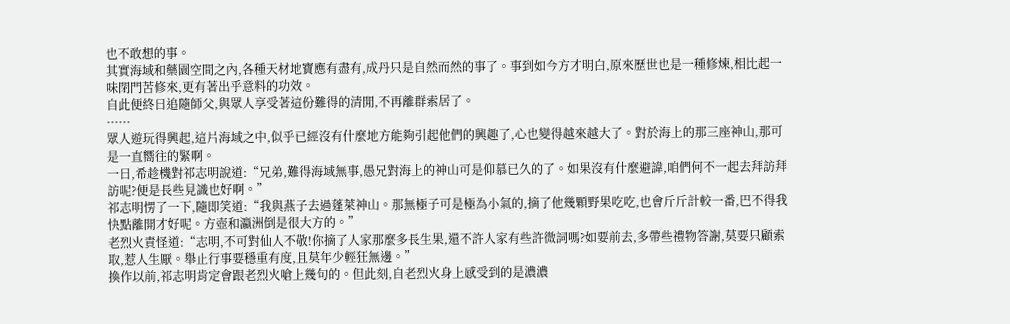也不敢想的事。
其實海域和藥園空間之內,各種天材地寶應有盡有,成丹只是自然而然的事了。事到如今方才明白,原來歷世也是一種修煉,相比起一味閉門苦修來,更有著出乎意料的功效。
自此便終日追隨師父,與眾人享受著這份難得的清閒,不再離群索居了。
······
眾人遊玩得興起,這片海域之中,似乎已經沒有什麼地方能夠引起他們的興趣了,心也變得越來越大了。對於海上的那三座神山,那可是一直嚮往的緊啊。
一日,希趁機對祁志明說道:“兄弟,難得海域無事,愚兄對海上的神山可是仰慕已久的了。如果沒有什麼避諱,咱們何不一起去拜訪拜訪呢?便是長些見識也好啊。”
祁志明愣了一下,隨即笑道:“我與燕子去過蓬萊神山。那無極子可是極為小氣的,摘了他幾顆野果吃吃,也會斤斤計較一番,巴不得我快點離開才好呢。方壺和瀛洲倒是很大方的。”
老烈火責怪道:“志明,不可對仙人不敬!你摘了人家那麼多長生果,還不許人家有些許微詞嗎?如要前去,多帶些禮物答謝,莫要只顧索取,惹人生厭。舉止行事要穩重有度,且莫年少輕狂無邊。”
換作以前,祁志明肯定會跟老烈火嗆上幾句的。但此刻,自老烈火身上感受到的是濃濃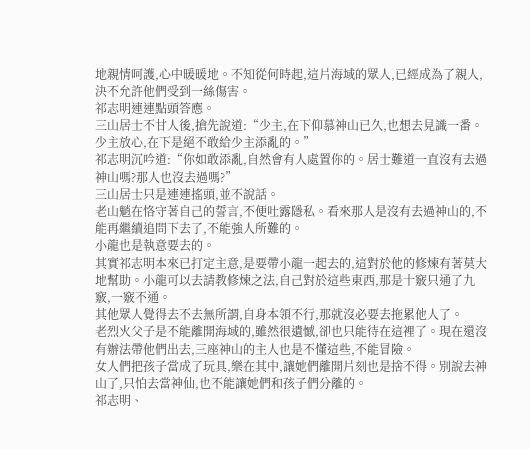地親情呵護,心中暖暖地。不知從何時起,這片海域的眾人,已經成為了親人,決不允許他們受到一絲傷害。
祁志明連連點頭答應。
三山居士不甘人後,搶先說道:“少主,在下仰慕神山已久,也想去見識一番。少主放心,在下是絕不敢給少主添亂的。”
祁志明沉吟道:“你如敢添亂,自然會有人處置你的。居士難道一直沒有去過神山嗎?那人也沒去過嗎?”
三山居士只是連連搖頭,並不說話。
老山魈在恪守著自己的誓言,不便吐露隱私。看來那人是沒有去過神山的,不能再繼續追問下去了,不能強人所難的。
小龍也是執意要去的。
其實祁志明本來已打定主意,是要帶小龍一起去的,這對於他的修煉有著莫大地幫助。小龍可以去請教修煉之法,自己對於這些東西,那是十竅只通了九竅,一竅不通。
其他眾人覺得去不去無所謂,自身本領不行,那就沒必要去拖累他人了。
老烈火父子是不能離開海域的,雖然很遺憾,卻也只能待在這裡了。現在還沒有辦法帶他們出去,三座神山的主人也是不懂這些,不能冒險。
女人們把孩子當成了玩具,樂在其中,讓她們離開片刻也是捨不得。別說去神山了,只怕去當神仙,也不能讓她們和孩子們分離的。
祁志明、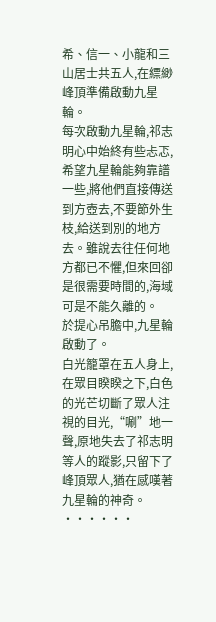希、信一、小龍和三山居士共五人,在縹緲峰頂準備啟動九星輪。
每次啟動九星輪,祁志明心中始終有些忐忑,希望九星輪能夠靠譜一些,將他們直接傳送到方壺去,不要節外生枝,給送到別的地方去。雖說去往任何地方都已不懼,但來回卻是很需要時間的,海域可是不能久離的。
於提心吊膽中,九星輪啟動了。
白光籠罩在五人身上,在眾目睽睽之下,白色的光芒切斷了眾人注視的目光,“唰”地一聲,原地失去了祁志明等人的蹤影,只留下了峰頂眾人,猶在感嘆著九星輪的神奇。
······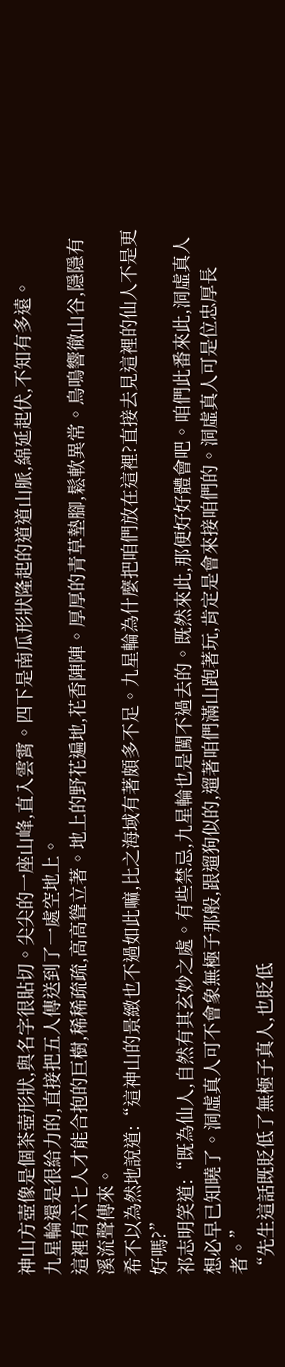神山方壺像是個茶壺形狀,與名字很貼切。尖尖的一座山峰,直入雲霄。四下是南瓜形狀隆起的道道山脈,綿延起伏,不知有多遠。
九星輪還是很給力的,直接把五人傳送到了一處空地上。
這裡有六七人才能合抱的巨樹,稀稀疏疏,高高聳立著。地上的野花遍地,花香陣陣。厚厚的青草墊腳,鬆軟異常。鳥鳴響徹山谷,隱隱有溪流聲傳來。
希不以為然地說道:“這神山的景緻也不過如此嘛,比之海域有著頗多不足。九星輪為什麼把咱們放在這裡?直接去見這裡的仙人不是更好嗎?”
祁志明笑道:“既為仙人,自然有其玄妙之處。有些禁忌,九星輪也是闖不過去的。既然來此,那便好好體會吧。咱們此番來此,洞虛真人想必早已知曉了。洞虛真人可不會象無極子那般,跟遛狗似的,遛著咱們滿山跑著玩,肯定是會來接咱們的。洞虛真人可是位忠厚長者。”
“先生這話既貶低了無極子真人,也貶低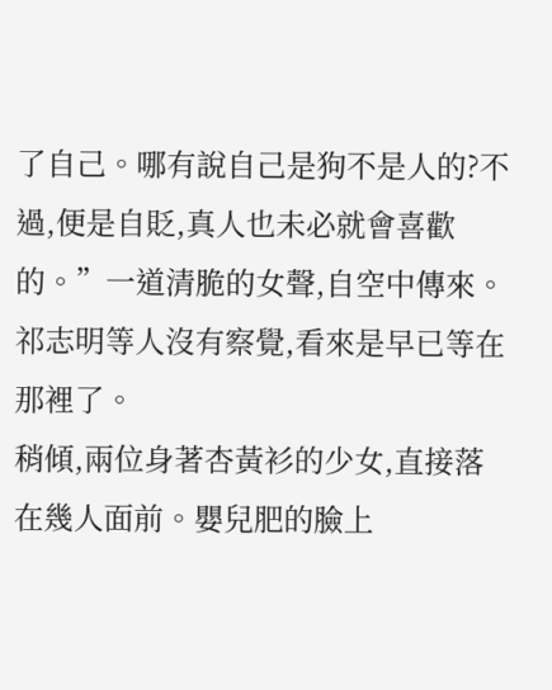了自己。哪有說自己是狗不是人的?不過,便是自貶,真人也未必就會喜歡的。”一道清脆的女聲,自空中傳來。祁志明等人沒有察覺,看來是早已等在那裡了。
稍傾,兩位身著杏黃衫的少女,直接落在幾人面前。嬰兒肥的臉上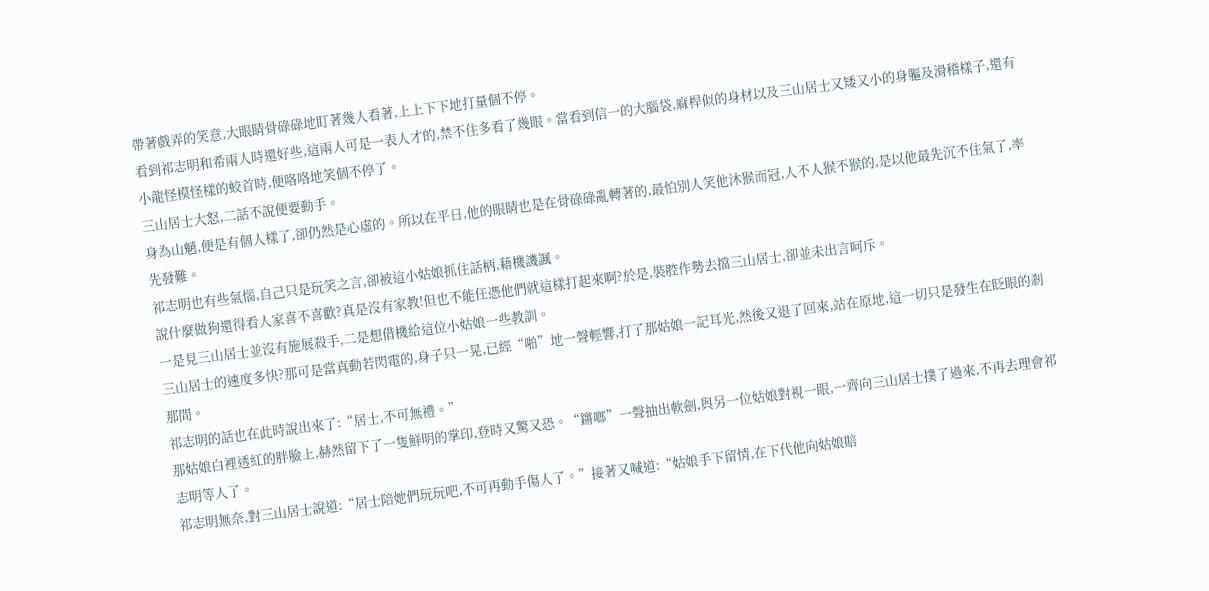帶著戲弄的笑意,大眼睛骨碌碌地盯著幾人看著,上上下下地打量個不停。
看到祁志明和希兩人時還好些,這兩人可是一表人才的,禁不住多看了幾眼。當看到信一的大腦袋,麻桿似的身材以及三山居士又矮又小的身軀及滑稽樣子,還有小龍怪模怪樣的蛟首時,便咯咯地笑個不停了。
三山居士大怒,二話不說便要動手。
身為山魈,便是有個人樣了,卻仍然是心虛的。所以在平日,他的眼睛也是在骨碌碌亂轉著的,最怕別人笑他沐猴而冠,人不人猴不猴的,是以他最先沉不住氣了,率先發難。
祁志明也有些氣惱,自己只是玩笑之言,卻被這小姑娘抓住話柄,藉機譏諷。
說什麼做狗還得看人家喜不喜歡?真是沒有家教!但也不能任憑他們就這樣打起來啊?於是,裝腔作勢去擋三山居士,卻並未出言呵斥。
一是見三山居士並沒有施展殺手,二是想借機給這位小姑娘一些教訓。
三山居士的速度多快?那可是當真動若閃電的,身子只一晃,已經“啪”地一聲輕響,打了那姑娘一記耳光,然後又退了回來,站在原地,這一切只是發生在眨眼的剎那間。
祁志明的話也在此時說出來了:“居士,不可無禮。”
那姑娘白裡透紅的胖臉上,赫然留下了一隻鮮明的掌印,登時又驚又恐。“鏘啷”一聲抽出軟劍,與另一位姑娘對視一眼,一齊向三山居士撲了過來,不再去理會祁志明等人了。
祁志明無奈,對三山居士說道:“居士陪她們玩玩吧,不可再動手傷人了。”接著又喊道:“姑娘手下留情,在下代他向姑娘賠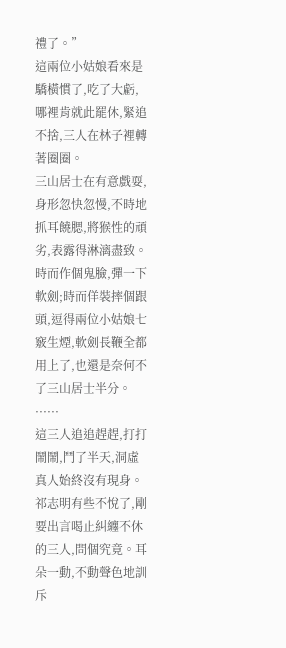禮了。”
這兩位小姑娘看來是驕橫慣了,吃了大虧,哪裡肯就此罷休,緊追不捨,三人在林子裡轉著圈圈。
三山居士在有意戲耍,身形忽快忽慢,不時地抓耳饒腮,將猴性的頑劣,表露得淋漓盡致。時而作個鬼臉,彈一下軟劍;時而佯裝摔個跟頭,逗得兩位小姑娘七竅生煙,軟劍長鞭全都用上了,也還是奈何不了三山居士半分。
······
這三人追追趕趕,打打鬧鬧,鬥了半天,洞虛真人始終沒有現身。
祁志明有些不悅了,剛要出言喝止糾纏不休的三人,問個究竟。耳朵一動,不動聲色地訓斥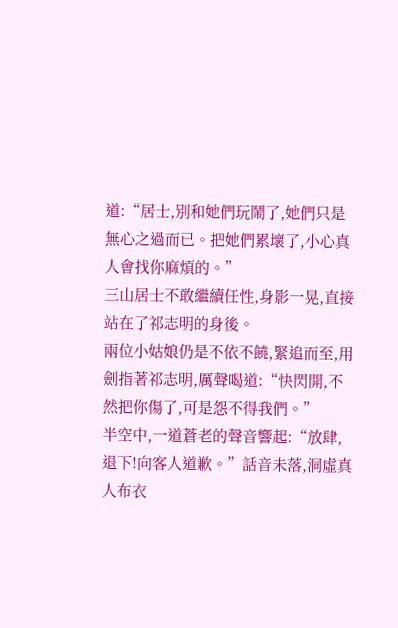道:“居士,別和她們玩鬧了,她們只是無心之過而已。把她們累壞了,小心真人會找你麻煩的。”
三山居士不敢繼續任性,身影一晃,直接站在了祁志明的身後。
兩位小姑娘仍是不依不饒,緊追而至,用劍指著祁志明,厲聲喝道:“快閃開,不然把你傷了,可是怨不得我們。”
半空中,一道蒼老的聲音響起:“放肆,退下!向客人道歉。”話音未落,洞虛真人布衣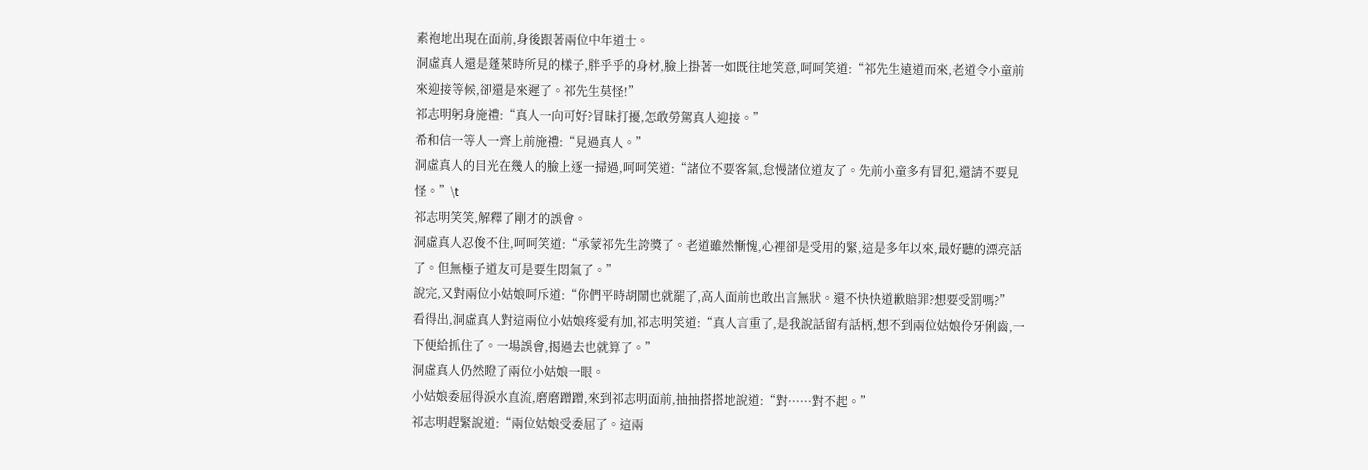素袍地出現在面前,身後跟著兩位中年道士。
洞虛真人還是蓬萊時所見的樣子,胖乎乎的身材,臉上掛著一如既往地笑意,呵呵笑道:“祁先生遠道而來,老道令小童前來迎接等候,卻還是來遲了。祁先生莫怪!”
祁志明躬身施禮:“真人一向可好?冒昧打擾,怎敢勞駕真人迎接。”
希和信一等人一齊上前施禮:“見過真人。”
洞虛真人的目光在幾人的臉上逐一掃過,呵呵笑道:“諸位不要客氣,怠慢諸位道友了。先前小童多有冒犯,還請不要見怪。”\t
祁志明笑笑,解釋了剛才的誤會。
洞虛真人忍俊不住,呵呵笑道:“承蒙祁先生誇獎了。老道雖然慚愧,心裡卻是受用的緊,這是多年以來,最好聽的漂亮話了。但無極子道友可是要生悶氣了。”
說完,又對兩位小姑娘呵斥道:“你們平時胡鬧也就罷了,高人面前也敢出言無狀。還不快快道歉賠罪?想要受罰嗎?”
看得出,洞虛真人對這兩位小姑娘疼愛有加,祁志明笑道:“真人言重了,是我說話留有話柄,想不到兩位姑娘伶牙俐齒,一下便給抓住了。一場誤會,揭過去也就算了。”
洞虛真人仍然瞪了兩位小姑娘一眼。
小姑娘委屈得淚水直流,磨磨蹭蹭,來到祁志明面前,抽抽搭搭地說道:“對······對不起。”
祁志明趕緊說道:“兩位姑娘受委屈了。這兩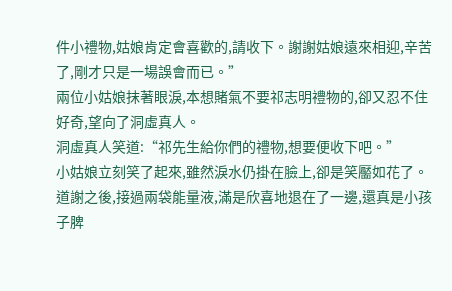件小禮物,姑娘肯定會喜歡的,請收下。謝謝姑娘遠來相迎,辛苦了,剛才只是一場誤會而已。”
兩位小姑娘抹著眼淚,本想賭氣不要祁志明禮物的,卻又忍不住好奇,望向了洞虛真人。
洞虛真人笑道:“祁先生給你們的禮物,想要便收下吧。”
小姑娘立刻笑了起來,雖然淚水仍掛在臉上,卻是笑靨如花了。道謝之後,接過兩袋能量液,滿是欣喜地退在了一邊,還真是小孩子脾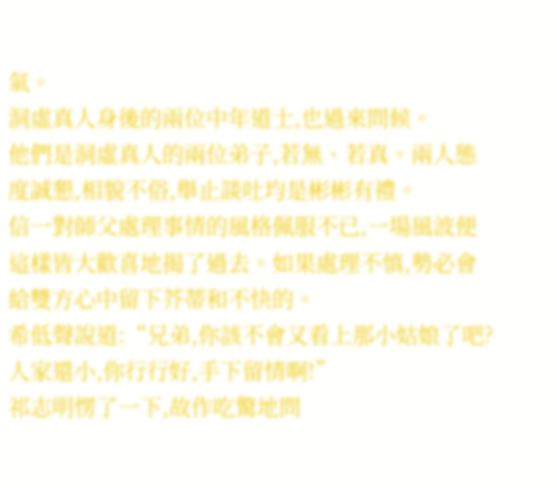氣。
洞虛真人身後的兩位中年道士,也過來問候。
他們是洞虛真人的兩位弟子,若無、若真。兩人態度誠懇,相貌不俗,舉止談吐均是彬彬有禮。
信一對師父處理事情的風格佩服不已,一場風波便這樣皆大歡喜地揭了過去。如果處理不慎,勢必會給雙方心中留下芥蒂和不快的。
希低聲說道:“兄弟,你該不會又看上那小姑娘了吧?人家還小,你行行好,手下留情啊!”
祁志明愣了一下,故作吃驚地問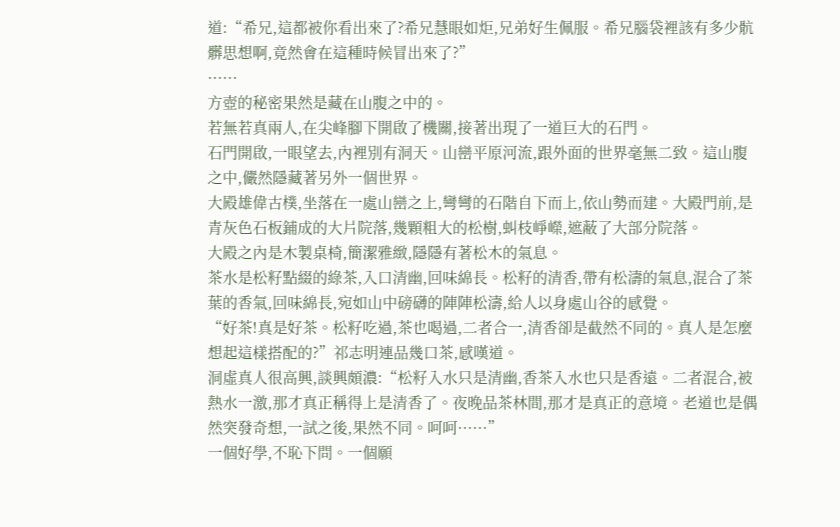道:“希兄,這都被你看出來了?希兄慧眼如炬,兄弟好生佩服。希兄腦袋裡該有多少骯髒思想啊,竟然會在這種時候冒出來了?”
······
方壺的秘密果然是藏在山腹之中的。
若無若真兩人,在尖峰腳下開啟了機關,接著出現了一道巨大的石門。
石門開啟,一眼望去,內裡別有洞天。山巒平原河流,跟外面的世界毫無二致。這山腹之中,儼然隱藏著另外一個世界。
大殿雄偉古樸,坐落在一處山巒之上,彎彎的石階自下而上,依山勢而建。大殿門前,是青灰色石板鋪成的大片院落,幾顆粗大的松樹,虯枝崢嶸,遮蔽了大部分院落。
大殿之內是木製桌椅,簡潔雅緻,隱隱有著松木的氣息。
茶水是松籽點綴的綠茶,入口清幽,回味綿長。松籽的清香,帶有松濤的氣息,混合了茶葉的香氣,回味綿長,宛如山中磅礴的陣陣松濤,給人以身處山谷的感覺。
“好茶!真是好茶。松籽吃過,茶也喝過,二者合一,清香卻是截然不同的。真人是怎麼想起這樣搭配的?”祁志明連品幾口茶,感嘆道。
洞虛真人很高興,談興頗濃:“松籽入水只是清幽,香茶入水也只是香遠。二者混合,被熱水一激,那才真正稱得上是清香了。夜晚品茶林間,那才是真正的意境。老道也是偶然突發奇想,一試之後,果然不同。呵呵······”
一個好學,不恥下問。一個願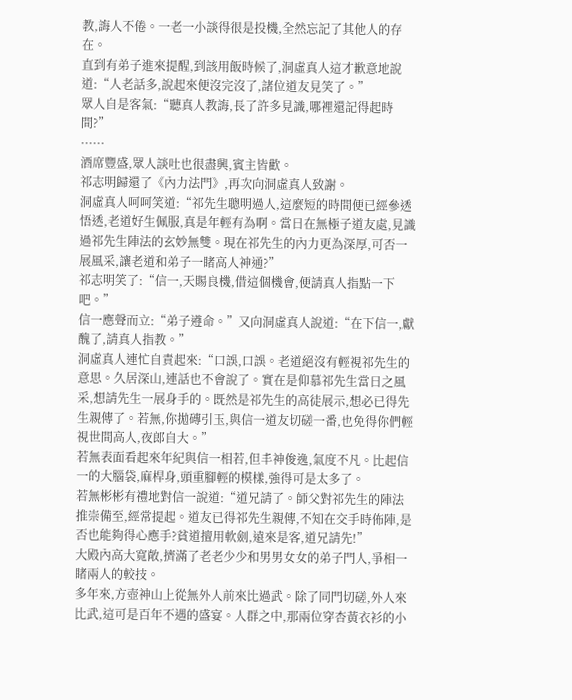教,誨人不倦。一老一小談得很是投機,全然忘記了其他人的存在。
直到有弟子進來提醒,到該用飯時候了,洞虛真人這才歉意地說道:“人老話多,說起來便沒完沒了,諸位道友見笑了。”
眾人自是客氣:“聽真人教誨,長了許多見識,哪裡還記得起時間?”
······
酒席豐盛,眾人談吐也很盡興,賓主皆歡。
祁志明歸還了《內力法門》,再次向洞虛真人致謝。
洞虛真人呵呵笑道:“祁先生聰明過人,這麼短的時間便已經參透悟透,老道好生佩服,真是年輕有為啊。當日在無極子道友處,見識過祁先生陣法的玄妙無雙。現在祁先生的內力更為深厚,可否一展風采,讓老道和弟子一睹高人神通?”
祁志明笑了:“信一,天賜良機,借這個機會,便請真人指點一下吧。”
信一應聲而立:“弟子遵命。”又向洞虛真人說道:“在下信一,獻醜了,請真人指教。”
洞虛真人連忙自責起來:“口誤,口誤。老道絕沒有輕視祁先生的意思。久居深山,連話也不會說了。實在是仰慕祁先生當日之風采,想請先生一展身手的。既然是祁先生的高徒展示,想必已得先生親傳了。若無,你拋磚引玉,與信一道友切磋一番,也免得你們輕視世間高人,夜郎自大。”
若無表面看起來年紀與信一相若,但丰神俊逸,氣度不凡。比起信一的大腦袋,麻桿身,頭重腳輕的模樣,強得可是太多了。
若無彬彬有禮地對信一說道:“道兄請了。師父對祁先生的陣法推崇備至,經常提起。道友已得祁先生親傳,不知在交手時佈陣,是否也能夠得心應手?貧道擅用軟劍,遠來是客,道兄請先!”
大殿內高大寬敞,擠滿了老老少少和男男女女的弟子門人,爭相一睹兩人的較技。
多年來,方壺神山上從無外人前來比過武。除了同門切磋,外人來比武,這可是百年不遇的盛宴。人群之中,那兩位穿杏黃衣衫的小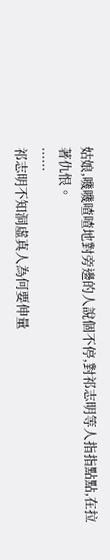姑娘,嘰嘰喳喳地對旁邊的人說個不停,對祁志明等人指指點點,在拉著仇恨。
······
祁志明不知洞虛真人為何要伸量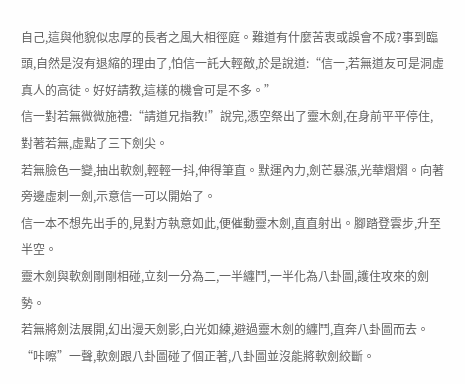自己,這與他貌似忠厚的長者之風大相徑庭。難道有什麼苦衷或誤會不成?事到臨頭,自然是沒有退縮的理由了,怕信一託大輕敵,於是說道:“信一,若無道友可是洞虛真人的高徒。好好請教,這樣的機會可是不多。”
信一對若無微微施禮:“請道兄指教!”說完,憑空祭出了靈木劍,在身前平平停住,對著若無,虛點了三下劍尖。
若無臉色一變,抽出軟劍,輕輕一抖,伸得筆直。默運內力,劍芒暴漲,光華熠熠。向著旁邊虛刺一劍,示意信一可以開始了。
信一本不想先出手的,見對方執意如此,便催動靈木劍,直直射出。腳踏登雲步,升至半空。
靈木劍與軟劍剛剛相碰,立刻一分為二,一半纏鬥,一半化為八卦圖,護住攻來的劍勢。
若無將劍法展開,幻出漫天劍影,白光如練,避過靈木劍的纏鬥,直奔八卦圖而去。“咔嚓”一聲,軟劍跟八卦圖碰了個正著,八卦圖並沒能將軟劍絞斷。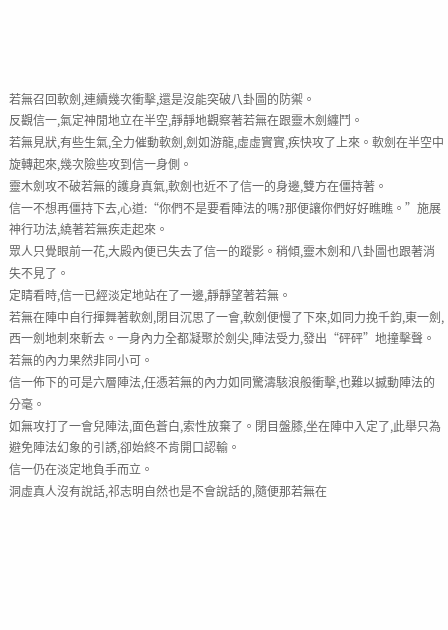若無召回軟劍,連續幾次衝擊,還是沒能突破八卦圖的防禦。
反觀信一,氣定神閒地立在半空,靜靜地觀察著若無在跟靈木劍纏鬥。
若無見狀,有些生氣,全力催動軟劍,劍如游龍,虛虛實實,疾快攻了上來。軟劍在半空中旋轉起來,幾次險些攻到信一身側。
靈木劍攻不破若無的護身真氣,軟劍也近不了信一的身邊,雙方在僵持著。
信一不想再僵持下去,心道:“你們不是要看陣法的嗎?那便讓你們好好瞧瞧。”施展神行功法,繞著若無疾走起來。
眾人只覺眼前一花,大殿內便已失去了信一的蹤影。稍傾,靈木劍和八卦圖也跟著消失不見了。
定睛看時,信一已經淡定地站在了一邊,靜靜望著若無。
若無在陣中自行揮舞著軟劍,閉目沉思了一會,軟劍便慢了下來,如同力挽千鈞,東一劍,西一劍地刺來斬去。一身內力全都凝聚於劍尖,陣法受力,發出“砰砰”地撞擊聲。
若無的內力果然非同小可。
信一佈下的可是六層陣法,任憑若無的內力如同驚濤駭浪般衝擊,也難以撼動陣法的分毫。
如無攻打了一會兒陣法,面色蒼白,索性放棄了。閉目盤膝,坐在陣中入定了,此舉只為避免陣法幻象的引誘,卻始終不肯開口認輸。
信一仍在淡定地負手而立。
洞虛真人沒有說話,祁志明自然也是不會說話的,隨便那若無在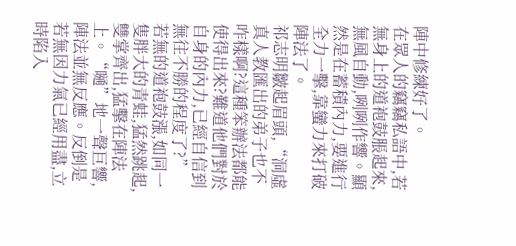陣中修練好了。
在眾人的竊竊私語中,若無身上的道袍鼓脹起來,無風自動,咧咧作響。顯然是在蓄積內力,要進行全力一擊,靠蠻力來打破陣法了。
祁志明皺起眉頭,“洞虛真人教匯出的弟子也不咋樣啊?這種笨辦法都能使得出來?難道他們對於自身的內力,已經自信到無往不勝的程度了?”
若無的道袍鼓漲,如同一隻胖大的青蛙,猛然跳起,雙掌齊出,猛擊在陣法上。“嗵”地一聲巨響,陣法並無反應。反倒是若無因力氣已經用盡,立時陷入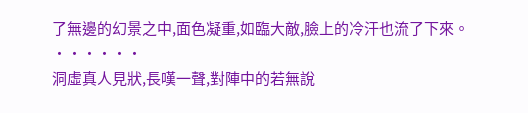了無邊的幻景之中,面色凝重,如臨大敵,臉上的冷汗也流了下來。
······
洞虛真人見狀,長嘆一聲,對陣中的若無說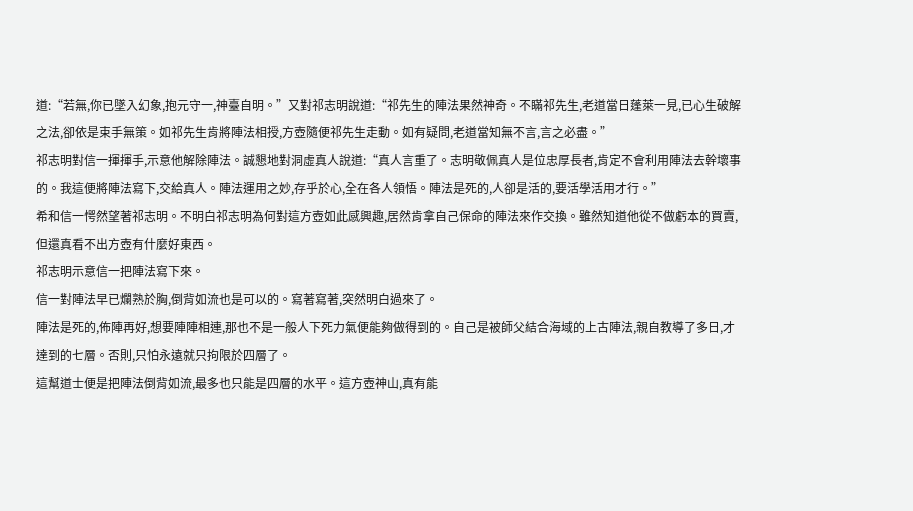道:“若無,你已墜入幻象,抱元守一,神臺自明。”又對祁志明說道:“祁先生的陣法果然神奇。不瞞祁先生,老道當日蓬萊一見,已心生破解之法,卻依是束手無策。如祁先生肯將陣法相授,方壺隨便祁先生走動。如有疑問,老道當知無不言,言之必盡。”
祁志明對信一揮揮手,示意他解除陣法。誠懇地對洞虛真人說道:“真人言重了。志明敬佩真人是位忠厚長者,肯定不會利用陣法去幹壞事的。我這便將陣法寫下,交給真人。陣法運用之妙,存乎於心,全在各人領悟。陣法是死的,人卻是活的,要活學活用才行。”
希和信一愕然望著祁志明。不明白祁志明為何對這方壺如此感興趣,居然肯拿自己保命的陣法來作交換。雖然知道他從不做虧本的買賣,但還真看不出方壺有什麼好東西。
祁志明示意信一把陣法寫下來。
信一對陣法早已爛熟於胸,倒背如流也是可以的。寫著寫著,突然明白過來了。
陣法是死的,佈陣再好,想要陣陣相連,那也不是一般人下死力氣便能夠做得到的。自己是被師父結合海域的上古陣法,親自教導了多日,才達到的七層。否則,只怕永遠就只拘限於四層了。
這幫道士便是把陣法倒背如流,最多也只能是四層的水平。這方壺神山,真有能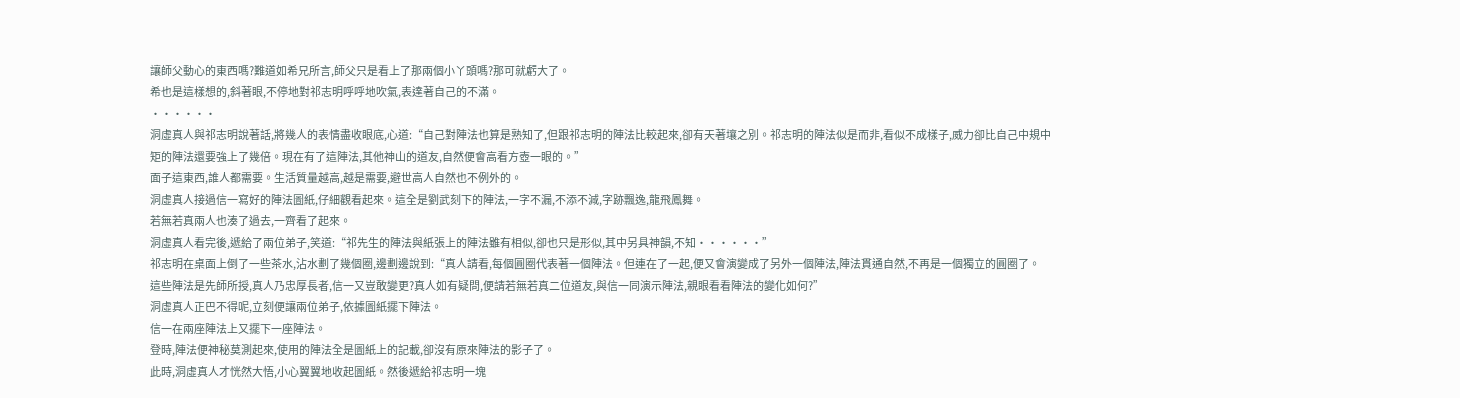讓師父動心的東西嗎?難道如希兄所言,師父只是看上了那兩個小丫頭嗎?那可就虧大了。
希也是這樣想的,斜著眼,不停地對祁志明呼呼地吹氣,表達著自己的不滿。
······
洞虛真人與祁志明說著話,將幾人的表情盡收眼底,心道:“自己對陣法也算是熟知了,但跟祁志明的陣法比較起來,卻有天著壤之別。祁志明的陣法似是而非,看似不成樣子,威力卻比自己中規中矩的陣法還要強上了幾倍。現在有了這陣法,其他神山的道友,自然便會高看方壺一眼的。”
面子這東西,誰人都需要。生活質量越高,越是需要,避世高人自然也不例外的。
洞虛真人接過信一寫好的陣法圖紙,仔細觀看起來。這全是劉武刻下的陣法,一字不漏,不添不減,字跡飄逸,龍飛鳳舞。
若無若真兩人也湊了過去,一齊看了起來。
洞虛真人看完後,遞給了兩位弟子,笑道:“祁先生的陣法與紙張上的陣法雖有相似,卻也只是形似,其中另具神韻,不知······”
祁志明在桌面上倒了一些茶水,沾水劃了幾個圈,邊劃邊說到:“真人請看,每個圓圈代表著一個陣法。但連在了一起,便又會演變成了另外一個陣法,陣法貫通自然,不再是一個獨立的圓圈了。
這些陣法是先師所授,真人乃忠厚長者,信一又豈敢變更?真人如有疑問,便請若無若真二位道友,與信一同演示陣法,親眼看看陣法的變化如何?”
洞虛真人正巴不得呢,立刻便讓兩位弟子,依據圖紙擺下陣法。
信一在兩座陣法上又擺下一座陣法。
登時,陣法便神秘莫測起來,使用的陣法全是圖紙上的記載,卻沒有原來陣法的影子了。
此時,洞虛真人才恍然大悟,小心翼翼地收起圖紙。然後遞給祁志明一塊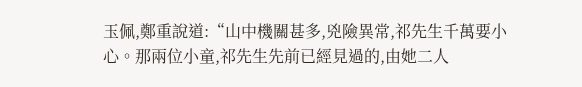玉佩,鄭重說道:“山中機關甚多,兇險異常,祁先生千萬要小心。那兩位小童,祁先生先前已經見過的,由她二人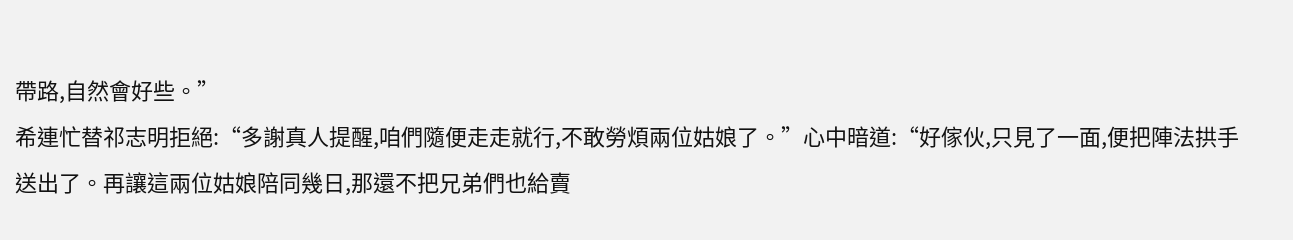帶路,自然會好些。”
希連忙替祁志明拒絕:“多謝真人提醒,咱們隨便走走就行,不敢勞煩兩位姑娘了。”心中暗道:“好傢伙,只見了一面,便把陣法拱手送出了。再讓這兩位姑娘陪同幾日,那還不把兄弟們也給賣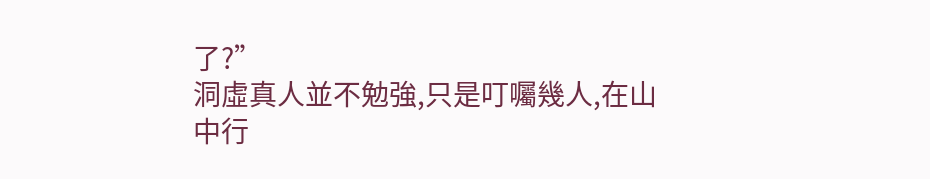了?”
洞虛真人並不勉強,只是叮囑幾人,在山中行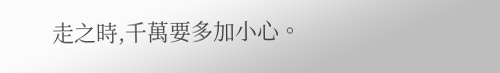走之時,千萬要多加小心。